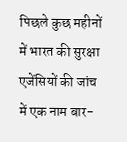पिछले कुछ महीनों में भारत की सुरक्षा एजेंसियों की जांच में एक नाम बार-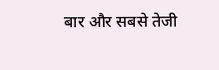बार और सबसे तेजी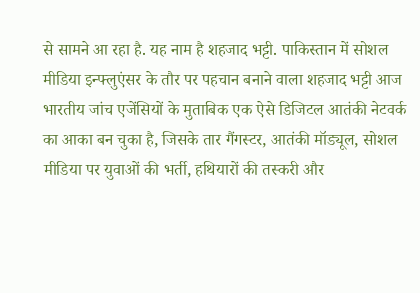से सामने आ रहा है. यह नाम है शहजाद भट्टी. पाकिस्तान में सोशल मीडिया इन्फ्लुएंसर के तौर पर पहचान बनाने वाला शहजाद भट्टी आज भारतीय जांच एजेंसियों के मुताबिक एक ऐसे डिजिटल आतंकी नेटवर्क का आका बन चुका है, जिसके तार गैंगस्टर, आतंकी मॉड्यूल, सोशल मीडिया पर युवाओं की भर्ती, हथियारों की तस्करी और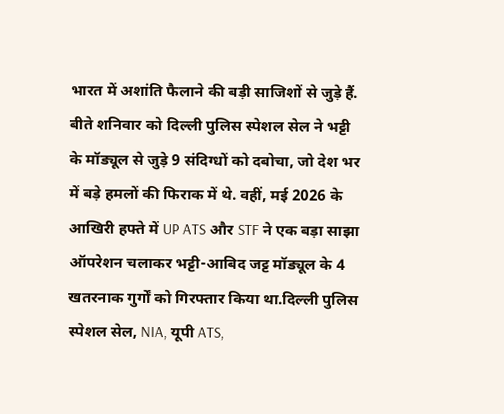भारत में अशांति फैलाने की बड़ी साजिशों से जुड़े हैं.
बीते शनिवार को दिल्ली पुलिस स्पेशल सेल ने भट्टी के मॉड्यूल से जुड़े 9 संदिग्धों को दबोचा, जो देश भर में बड़े हमलों की फिराक में थे. वहीं, मई 2026 के आखिरी हफ्ते में UP ATS और STF ने एक बड़ा साझा ऑपरेशन चलाकर भट्टी-आबिद जट्ट मॉड्यूल के 4 खतरनाक गुर्गों को गिरफ्तार किया था.दिल्ली पुलिस स्पेशल सेल, NIA, यूपी ATS,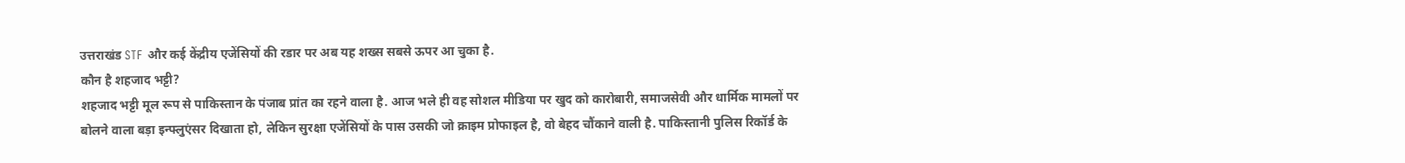उत्तराखंड STF और कई केंद्रीय एजेंसियों की रडार पर अब यह शख्स सबसे ऊपर आ चुका है.
कौन है शहजाद भट्टी?
शहजाद भट्टी मूल रूप से पाकिस्तान के पंजाब प्रांत का रहने वाला है. आज भले ही वह सोशल मीडिया पर खुद को कारोबारी, समाजसेवी और धार्मिक मामलों पर बोलने वाला बड़ा इन्फ्लुएंसर दिखाता हो, लेकिन सुरक्षा एजेंसियों के पास उसकी जो क्राइम प्रोफाइल है, वो बेहद चौंकाने वाली है. पाकिस्तानी पुलिस रिकॉर्ड के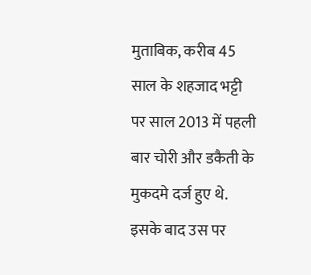मुताबिक, करीब 45 साल के शहजाद भट्टी पर साल 2013 में पहली बार चोरी और डकैती के मुकदमे दर्ज हुए थे. इसके बाद उस पर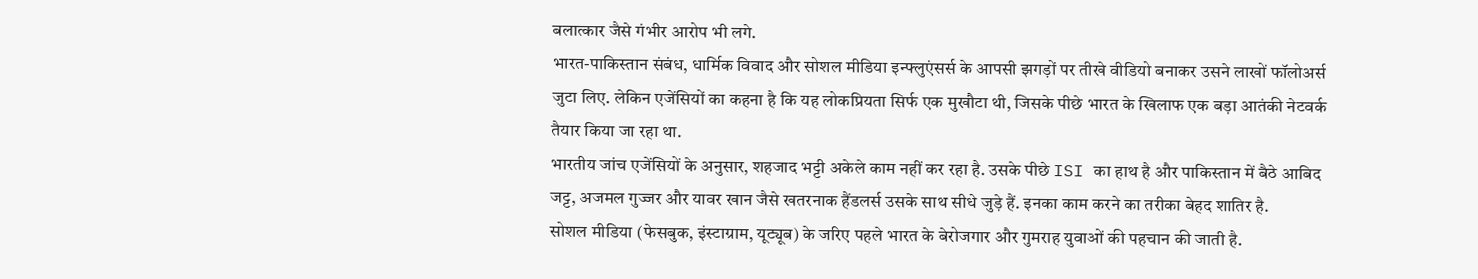बलात्कार जैसे गंभीर आरोप भी लगे.
भारत-पाकिस्तान संबंध, धार्मिक विवाद और सोशल मीडिया इन्फ्लुएंसर्स के आपसी झगड़ों पर तीखे वीडियो बनाकर उसने लाखों फॉलोअर्स जुटा लिए. लेकिन एजेंसियों का कहना है कि यह लोकप्रियता सिर्फ एक मुखौटा थी, जिसके पीछे भारत के खिलाफ एक बड़ा आतंकी नेटवर्क तैयार किया जा रहा था.
भारतीय जांच एजेंसियों के अनुसार, शहजाद भट्टी अकेले काम नहीं कर रहा है. उसके पीछे ISI का हाथ है और पाकिस्तान में बैठे आबिद जट्ट, अजमल गुज्जर और यावर खान जैसे खतरनाक हैंडलर्स उसके साथ सीधे जुड़े हैं. इनका काम करने का तरीका बेहद शातिर है.
सोशल मीडिया (फेसबुक, इंस्टाग्राम, यूट्यूब) के जरिए पहले भारत के बेरोजगार और गुमराह युवाओं की पहचान की जाती है.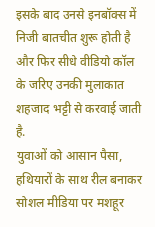इसके बाद उनसे इनबॉक्स में निजी बातचीत शुरू होती है और फिर सीधे वीडियो कॉल के जरिए उनकी मुलाकात शहजाद भट्टी से करवाई जाती है.
युवाओं को आसान पैसा, हथियारों के साथ रील बनाकर सोशल मीडिया पर मशहूर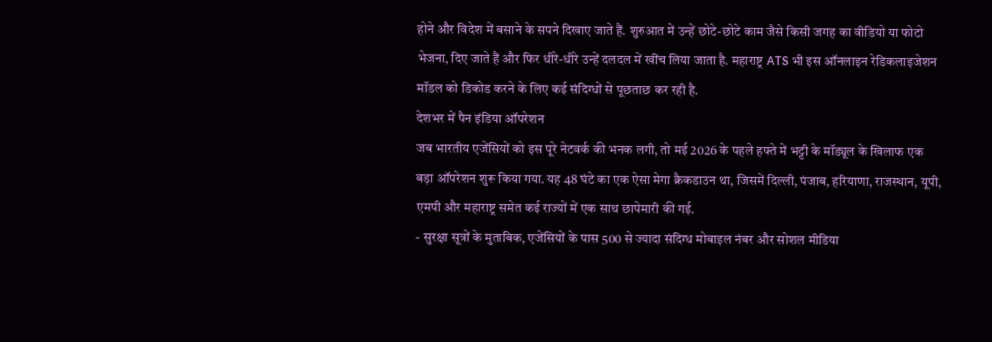होने और विदेश में बसाने के सपने दिखाए जाते हैं. शुरुआत में उन्हें छोटे-छोटे काम जैसे किसी जगह का वीडियो या फोटो भेजना, दिए जाते हैं और फिर धीरे-धीरे उन्हें दलदल में खींच लिया जाता है. महाराष्ट्र ATS भी इस ऑनलाइन रेडिकलाइजेशन मॉडल को डिकोड करने के लिए कई संदिग्धों से पूछताछ कर रही है.
देशभर में पैन इंडिया ऑपरेशन
जब भारतीय एजेंसियों को इस पूरे नेटवर्क की भनक लगी, तो मई 2026 के पहले हफ्ते में भट्टी के मॉड्यूल के खिलाफ एक बड़ा ऑपरेशन शुरू किया गया. यह 48 घंटे का एक ऐसा मेगा क्रैकडाउन था, जिसमें दिल्ली, पंजाब, हरियाणा, राजस्थान, यूपी, एमपी और महाराष्ट्र समेत कई राज्यों में एक साथ छापेमारी की गई.
- सुरक्षा सूत्रों के मुताबिक, एजेंसियों के पास 500 से ज्यादा संदिग्ध मोबाइल नंबर और सोशल मीडिया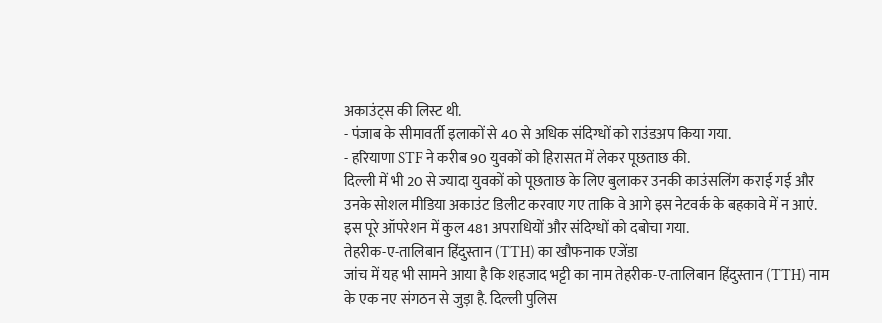अकाउंट्स की लिस्ट थी.
- पंजाब के सीमावर्ती इलाकों से 40 से अधिक संदिग्धों को राउंडअप किया गया.
- हरियाणा STF ने करीब 90 युवकों को हिरासत में लेकर पूछताछ की.
दिल्ली में भी 20 से ज्यादा युवकों को पूछताछ के लिए बुलाकर उनकी काउंसलिंग कराई गई और उनके सोशल मीडिया अकाउंट डिलीट करवाए गए ताकि वे आगे इस नेटवर्क के बहकावे में न आएं. इस पूरे ऑपरेशन में कुल 481 अपराधियों और संदिग्धों को दबोचा गया.
तेहरीक-ए-तालिबान हिंदुस्तान (TTH) का खौफनाक एजेंडा
जांच में यह भी सामने आया है कि शहजाद भट्टी का नाम तेहरीक-ए-तालिबान हिंदुस्तान (TTH) नाम के एक नए संगठन से जुड़ा है. दिल्ली पुलिस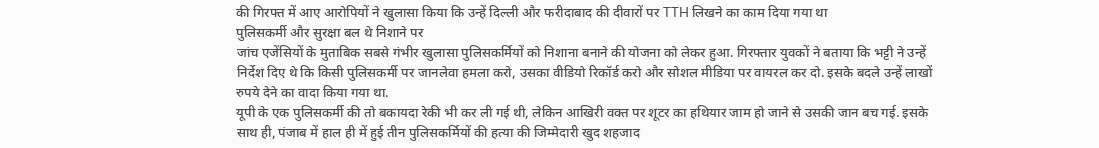की गिरफ्त में आए आरोपियों ने खुलासा किया कि उन्हें दिल्ली और फरीदाबाद की दीवारों पर TTH लिखने का काम दिया गया था
पुलिसकर्मी और सुरक्षा बल थे निशाने पर
जांच एजेंसियों के मुताबिक सबसे गंभीर खुलासा पुलिसकर्मियों को निशाना बनाने की योजना को लेकर हुआ. गिरफ्तार युवकों ने बताया कि भट्टी ने उन्हें निर्देश दिए थे कि किसी पुलिसकर्मी पर जानलेवा हमला करो, उसका वीडियो रिकॉर्ड करो और सोशल मीडिया पर वायरल कर दो. इसके बदले उन्हें लाखों रुपये देने का वादा किया गया था.
यूपी के एक पुलिसकर्मी की तो बकायदा रेकी भी कर ली गई थी, लेकिन आखिरी वक्त पर शूटर का हथियार जाम हो जाने से उसकी जान बच गई. इसके साथ ही, पंजाब में हाल ही में हुई तीन पुलिसकर्मियों की हत्या की जिम्मेदारी खुद शहजाद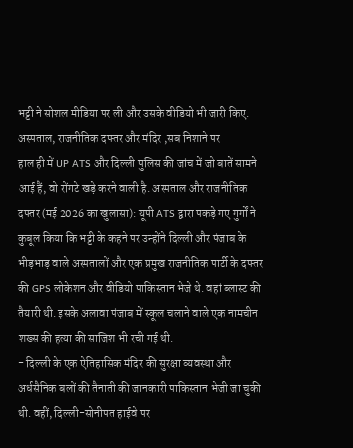भट्टी ने सोशल मीडिया पर ली और उसके वीडियो भी जारी किए.
अस्पताल, राजनीतिक दफ्तर और मंदिर ,सब निशाने पर
हाल ही में UP ATS और दिल्ली पुलिस की जांच में जो बातें सामने आई हैं, वो रोंगटे खड़े करने वाली है. अस्पताल और राजनीतिक दफ्तर (मई 2026 का खुलासा): यूपी ATS द्वारा पकड़े गए गुर्गों ने कुबूल किया कि भट्टी के कहने पर उन्होंने दिल्ली और पंजाब के भीड़भाड़ वाले अस्पतालों और एक प्रमुख राजनीतिक पार्टी के दफ्तर की GPS लोकेशन और वीडियो पाकिस्तान भेजे थे. वहां ब्लास्ट की तैयारी थी. इसके अलावा पंजाब में स्कूल चलाने वाले एक नामचीन शख्स की हत्या की साजिश भी रची गई थी.
- दिल्ली के एक ऐतिहासिक मंदिर की सुरक्षा व्यवस्था और अर्धसैनिक बलों की तैनाती की जानकारी पाकिस्तान भेजी जा चुकी थी. वहीं, दिल्ली-सोनीपत हाईवे पर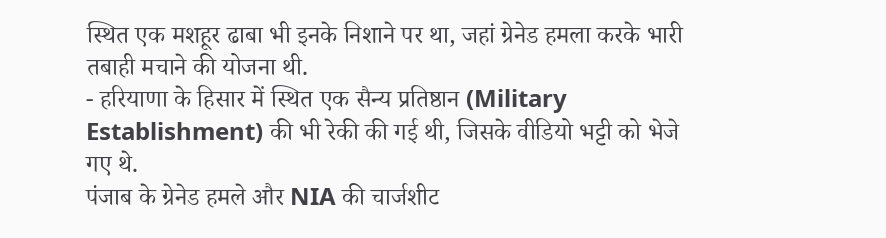स्थित एक मशहूर ढाबा भी इनके निशाने पर था, जहां ग्रेनेड हमला करके भारी तबाही मचाने की योजना थी.
- हरियाणा के हिसार में स्थित एक सैन्य प्रतिष्ठान (Military Establishment) की भी रेकी की गई थी, जिसके वीडियो भट्टी को भेजे गए थे.
पंजाब के ग्रेनेड हमले और NIA की चार्जशीट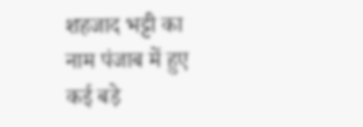शहजाद भट्टी का नाम पंजाब में हुए कई बड़े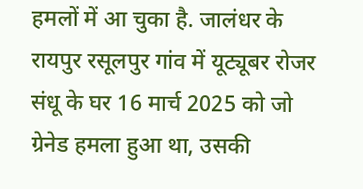हमलों में आ चुका है. जालंधर के रायपुर रसूलपुर गांव में यूट्यूबर रोजर संधू के घर 16 मार्च 2025 को जो ग्रेनेड हमला हुआ था, उसकी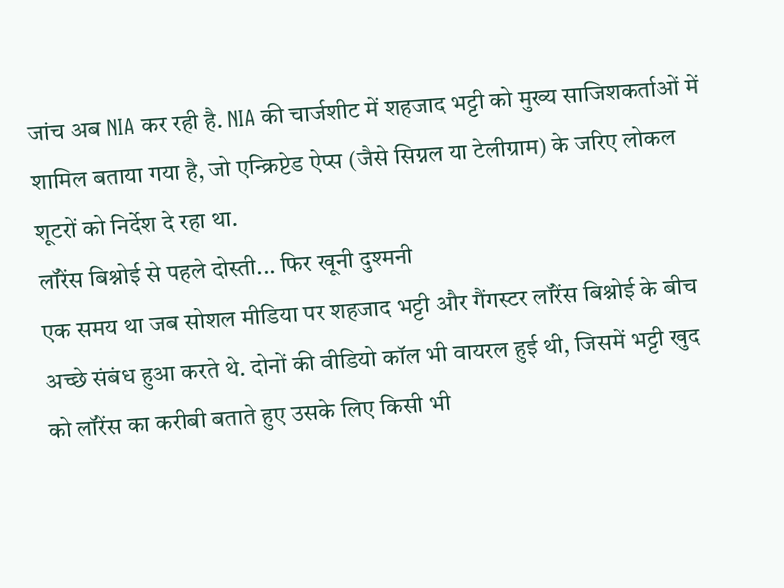जांच अब NIA कर रही है. NIA की चार्जशीट में शहजाद भट्टी को मुख्य साजिशकर्ताओं में शामिल बताया गया है, जो एन्क्रिप्टेड ऐप्स (जैसे सिग्नल या टेलीग्राम) के जरिए लोकल शूटरों को निर्देश दे रहा था.
लॉरेंस बिश्नोई से पहले दोस्ती... फिर खूनी दुश्मनी
एक समय था जब सोशल मीडिया पर शहजाद भट्टी और गैंगस्टर लॉरेंस बिश्नोई के बीच अच्छे संबंध हुआ करते थे. दोनों की वीडियो कॉल भी वायरल हुई थी, जिसमें भट्टी खुद को लॉरेंस का करीबी बताते हुए उसके लिए किसी भी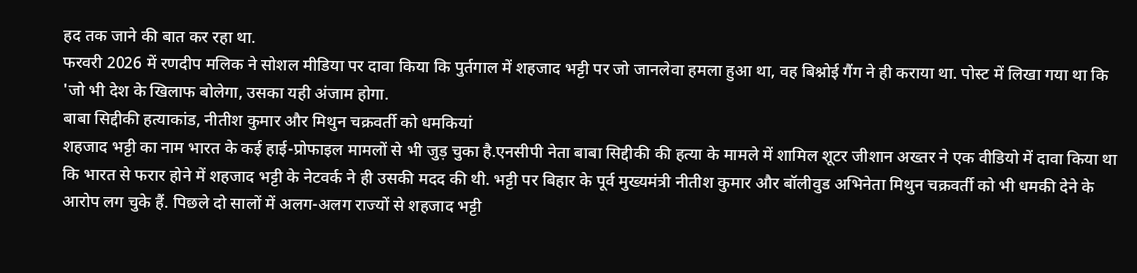हद तक जाने की बात कर रहा था.
फरवरी 2026 में रणदीप मलिक ने सोशल मीडिया पर दावा किया कि पुर्तगाल में शहजाद भट्टी पर जो जानलेवा हमला हुआ था, वह बिश्नोई गैंग ने ही कराया था. पोस्ट में लिखा गया था कि 'जो भी देश के खिलाफ बोलेगा, उसका यही अंजाम होगा.
बाबा सिद्दीकी हत्याकांड, नीतीश कुमार और मिथुन चक्रवर्ती को धमकियां
शहजाद भट्टी का नाम भारत के कई हाई-प्रोफाइल मामलों से भी जुड़ चुका है.एनसीपी नेता बाबा सिद्दीकी की हत्या के मामले में शामिल शूटर जीशान अख्तर ने एक वीडियो में दावा किया था कि भारत से फरार होने में शहजाद भट्टी के नेटवर्क ने ही उसकी मदद की थी. भट्टी पर बिहार के पूर्व मुख्यमंत्री नीतीश कुमार और बॉलीवुड अभिनेता मिथुन चक्रवर्ती को भी धमकी देने के आरोप लग चुके हैं. पिछले दो सालों में अलग-अलग राज्यों से शहजाद भट्टी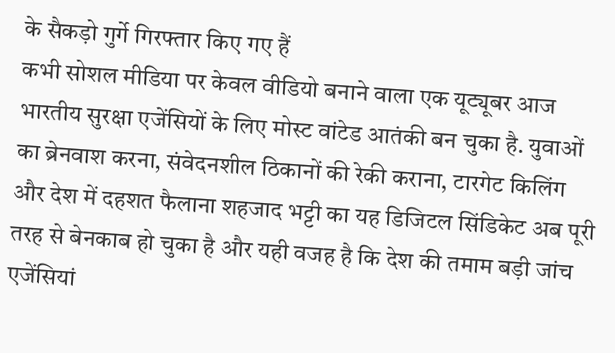के सैकड़ो गुर्गे गिरफ्तार किए गए हैं
कभी सोशल मीडिया पर केवल वीडियो बनाने वाला एक यूट्यूबर आज भारतीय सुरक्षा एजेंसियों के लिए मोस्ट वांटेड आतंकी बन चुका है. युवाओं का ब्रेनवाश करना, संवेदनशील ठिकानों की रेकी कराना, टारगेट किलिंग और देश में दहशत फैलाना शहजाद भट्टी का यह डिजिटल सिंडिकेट अब पूरी तरह से बेनकाब हो चुका है और यही वजह है कि देश की तमाम बड़ी जांच एजेंसियां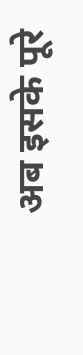अब इसके पूरे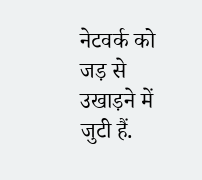नेटवर्क को जड़ से उखाड़ने में जुटी हैं.